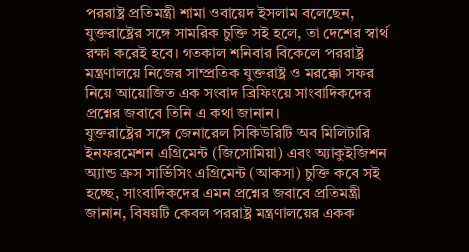পররাষ্ট্র প্রতিমন্ত্রী শামা ওবায়েদ ইসলাম বলেছেন, যুক্তরাষ্ট্রের সঙ্গে সামরিক চুক্তি সই হলে, তা দেশের স্বার্থ রক্ষা করেই হবে। গতকাল শনিবার বিকেলে পররাষ্ট্র মন্ত্রণালয়ে নিজের সাম্প্রতিক যুক্তরাষ্ট্র ও মরক্কো সফর নিয়ে আয়োজিত এক সংবাদ ব্রিফিংয়ে সাংবাদিকদের প্রশ্নের জবাবে তিনি এ কথা জানান।
যুক্তরাষ্ট্রের সঙ্গে জেনারেল সিকিউরিটি অব মিলিটারি ইনফরমেশন এগ্রিমেন্ট (জিসোমিয়া) এবং অ্যাকুইজিশন অ্যান্ড ক্রস সার্ভিসিং এগ্রিমেন্ট (আকসা) চুক্তি কবে সই হচ্ছে, সাংবাদিকদের এমন প্রশ্নের জবাবে প্রতিমন্ত্রী জানান, বিষয়টি কেবল পররাষ্ট্র মন্ত্রণালয়ের একক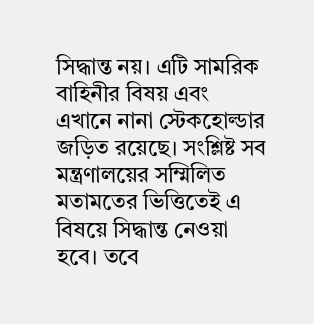সিদ্ধান্ত নয়। এটি সামরিক বাহিনীর বিষয় এবং এখানে নানা স্টেকহোল্ডার জড়িত রয়েছে। সংশ্লিষ্ট সব মন্ত্রণালয়ের সম্মিলিত মতামতের ভিত্তিতেই এ বিষয়ে সিদ্ধান্ত নেওয়া হবে। তবে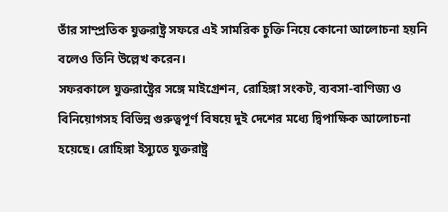তাঁর সাম্প্রতিক যুক্তরাষ্ট্র সফরে এই সামরিক চুক্তি নিয়ে কোনো আলোচনা হয়নি বলেও তিনি উল্লেখ করেন।
সফরকালে যুক্তরাষ্ট্রের সঙ্গে মাইগ্রেশন, রোহিঙ্গা সংকট, ব্যবসা-বাণিজ্য ও বিনিয়োগসহ বিভিন্ন গুরুত্বপূর্ণ বিষয়ে দুই দেশের মধ্যে দ্বিপাক্ষিক আলোচনা হয়েছে। রোহিঙ্গা ইস্যুতে যুক্তরাষ্ট্র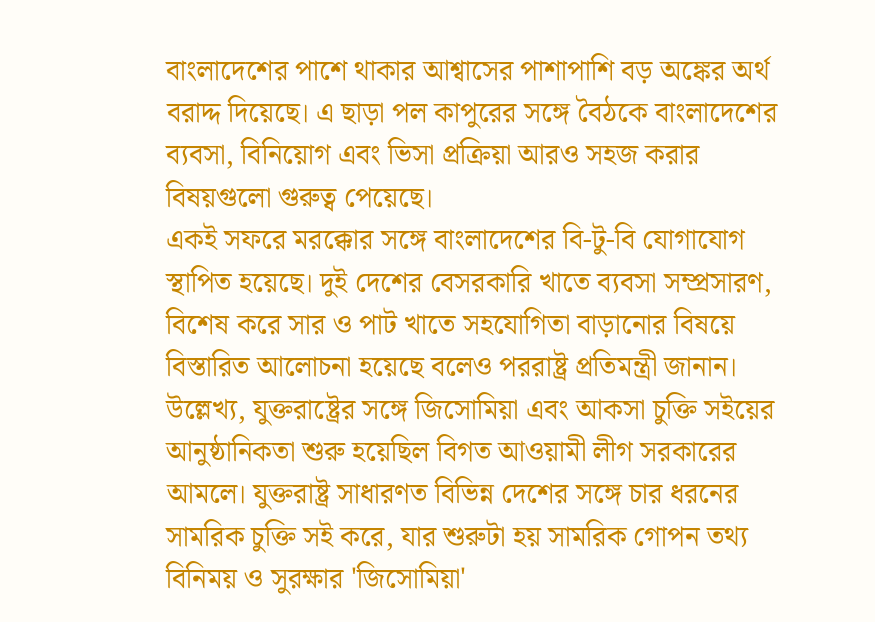বাংলাদেশের পাশে থাকার আশ্বাসের পাশাপাশি বড় অঙ্কের অর্থ বরাদ্দ দিয়েছে। এ ছাড়া পল কাপুরের সঙ্গে বৈঠকে বাংলাদেশের ব্যবসা, বিনিয়োগ এবং ভিসা প্রক্রিয়া আরও সহজ করার বিষয়গুলো গুরুত্ব পেয়েছে।
একই সফরে মরক্কোর সঙ্গে বাংলাদেশের বি-টু-বি যোগাযোগ স্থাপিত হয়েছে। দুই দেশের বেসরকারি খাতে ব্যবসা সম্প্রসারণ, বিশেষ করে সার ও পাট খাতে সহযোগিতা বাড়ানোর বিষয়ে বিস্তারিত আলোচনা হয়েছে বলেও পররাষ্ট্র প্রতিমন্ত্রী জানান।
উল্লেখ্য, যুক্তরাষ্ট্রের সঙ্গে জিসোমিয়া এবং আকসা চুক্তি সইয়ের আনুষ্ঠানিকতা শুরু হয়েছিল বিগত আওয়ামী লীগ সরকারের আমলে। যুক্তরাষ্ট্র সাধারণত বিভিন্ন দেশের সঙ্গে চার ধরনের সামরিক চুক্তি সই করে, যার শুরুটা হয় সামরিক গোপন তথ্য বিনিময় ও সুরক্ষার 'জিসোমিয়া'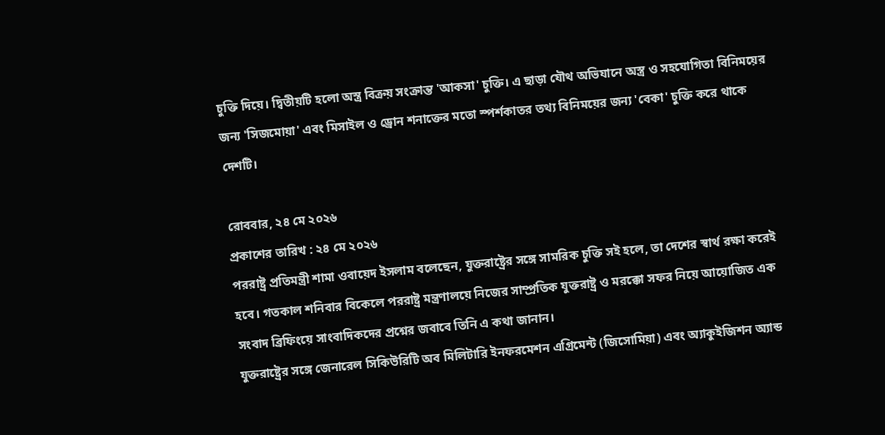চুক্তি দিয়ে। দ্বিতীয়টি হলো অস্ত্র বিক্রয় সংক্রান্ত 'আকসা' চুক্তি। এ ছাড়া যৌথ অভিযানে অস্ত্র ও সহযোগিতা বিনিময়ের জন্য 'সিজমোয়া' এবং মিসাইল ও ড্রোন শনাক্তের মতো স্পর্শকাতর তথ্য বিনিময়ের জন্য 'বেকা' চুক্তি করে থাকে দেশটি।

রোববার, ২৪ মে ২০২৬
প্রকাশের তারিখ : ২৪ মে ২০২৬
পররাষ্ট্র প্রতিমন্ত্রী শামা ওবায়েদ ইসলাম বলেছেন, যুক্তরাষ্ট্রের সঙ্গে সামরিক চুক্তি সই হলে, তা দেশের স্বার্থ রক্ষা করেই হবে। গতকাল শনিবার বিকেলে পররাষ্ট্র মন্ত্রণালয়ে নিজের সাম্প্রতিক যুক্তরাষ্ট্র ও মরক্কো সফর নিয়ে আয়োজিত এক সংবাদ ব্রিফিংয়ে সাংবাদিকদের প্রশ্নের জবাবে তিনি এ কথা জানান।
যুক্তরাষ্ট্রের সঙ্গে জেনারেল সিকিউরিটি অব মিলিটারি ইনফরমেশন এগ্রিমেন্ট (জিসোমিয়া) এবং অ্যাকুইজিশন অ্যান্ড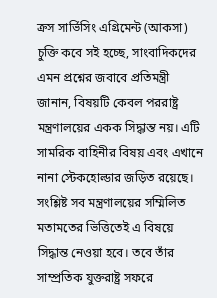ক্রস সার্ভিসিং এগ্রিমেন্ট (আকসা) চুক্তি কবে সই হচ্ছে, সাংবাদিকদের এমন প্রশ্নের জবাবে প্রতিমন্ত্রী জানান, বিষয়টি কেবল পররাষ্ট্র মন্ত্রণালয়ের একক সিদ্ধান্ত নয়। এটি সামরিক বাহিনীর বিষয় এবং এখানে নানা স্টেকহোল্ডার জড়িত রয়েছে। সংশ্লিষ্ট সব মন্ত্রণালয়ের সম্মিলিত মতামতের ভিত্তিতেই এ বিষয়ে সিদ্ধান্ত নেওয়া হবে। তবে তাঁর সাম্প্রতিক যুক্তরাষ্ট্র সফরে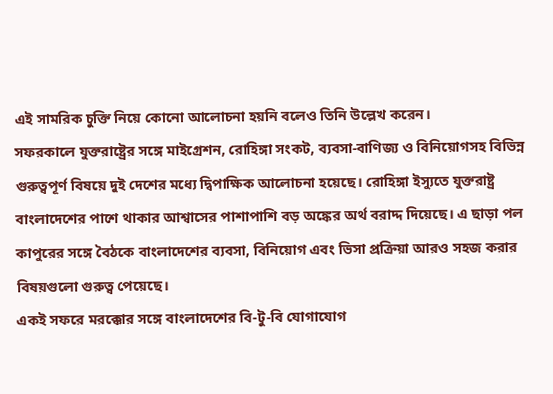এই সামরিক চুক্তি নিয়ে কোনো আলোচনা হয়নি বলেও তিনি উল্লেখ করেন।
সফরকালে যুক্তরাষ্ট্রের সঙ্গে মাইগ্রেশন, রোহিঙ্গা সংকট, ব্যবসা-বাণিজ্য ও বিনিয়োগসহ বিভিন্ন গুরুত্বপূর্ণ বিষয়ে দুই দেশের মধ্যে দ্বিপাক্ষিক আলোচনা হয়েছে। রোহিঙ্গা ইস্যুতে যুক্তরাষ্ট্র বাংলাদেশের পাশে থাকার আশ্বাসের পাশাপাশি বড় অঙ্কের অর্থ বরাদ্দ দিয়েছে। এ ছাড়া পল কাপুরের সঙ্গে বৈঠকে বাংলাদেশের ব্যবসা, বিনিয়োগ এবং ভিসা প্রক্রিয়া আরও সহজ করার বিষয়গুলো গুরুত্ব পেয়েছে।
একই সফরে মরক্কোর সঙ্গে বাংলাদেশের বি-টু-বি যোগাযোগ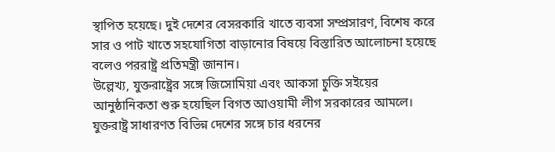স্থাপিত হয়েছে। দুই দেশের বেসরকারি খাতে ব্যবসা সম্প্রসারণ, বিশেষ করে সার ও পাট খাতে সহযোগিতা বাড়ানোর বিষয়ে বিস্তারিত আলোচনা হয়েছে বলেও পররাষ্ট্র প্রতিমন্ত্রী জানান।
উল্লেখ্য, যুক্তরাষ্ট্রের সঙ্গে জিসোমিয়া এবং আকসা চুক্তি সইয়ের আনুষ্ঠানিকতা শুরু হয়েছিল বিগত আওয়ামী লীগ সরকারের আমলে। যুক্তরাষ্ট্র সাধারণত বিভিন্ন দেশের সঙ্গে চার ধরনের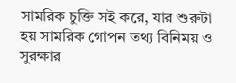সামরিক চুক্তি সই করে, যার শুরুটা হয় সামরিক গোপন তথ্য বিনিময় ও সুরক্ষার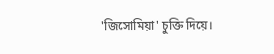'জিসোমিয়া' চুক্তি দিয়ে।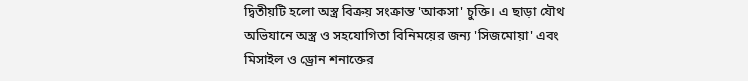দ্বিতীয়টি হলো অস্ত্র বিক্রয় সংক্রান্ত 'আকসা' চুক্তি। এ ছাড়া যৌথ অভিযানে অস্ত্র ও সহযোগিতা বিনিময়ের জন্য 'সিজমোয়া' এবং মিসাইল ও ড্রোন শনাক্তের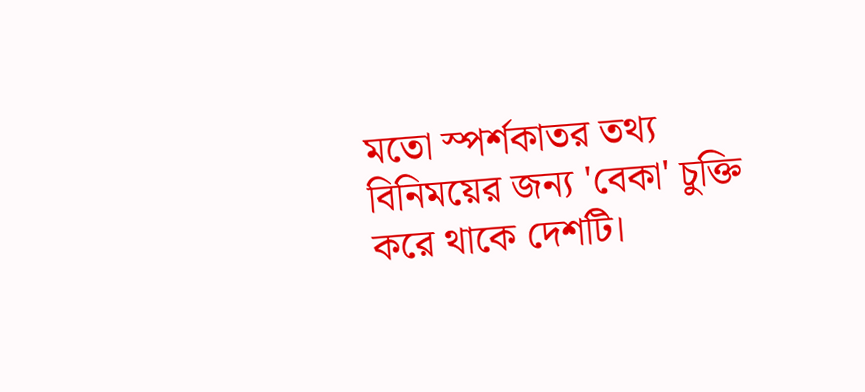মতো স্পর্শকাতর তথ্য বিনিময়ের জন্য 'বেকা' চুক্তি করে থাকে দেশটি।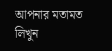আপনার মতামত লিখুন